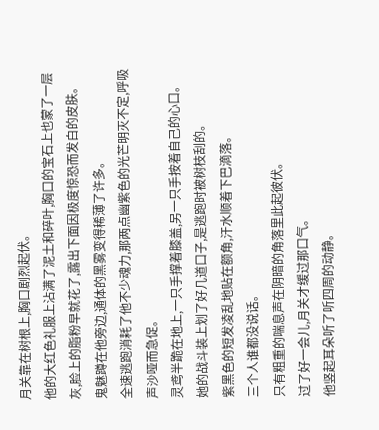月关靠在树根上,胸口剧烈起伏。
他的大红色礼服上沾满了泥土和碎叶,胸口的宝石上也蒙了一层灰,脸上的脂粉早就花了,露出下面因极度惊恐而发白的皮肤。
鬼魅蹲在他旁边,通体的黑雾变得稀薄了许多。
全速逃跑消耗了他不少魂力,那两点幽紫色的光芒明灭不定,呼吸声沙哑而急促。
灵鸢半跪在地上,一只手撑着膝盖,另一只手按着自己的心口。
她的战斗装上划了好几道口子,是逃跑时被树枝刮的。
紫黑色的短发凌乱地贴在额角,汗水顺着下巴滴落。
三个人谁都没说话。
只有粗重的喘息声在阴暗的角落里此起彼伏。
过了好一会儿,月关才缓过那口气。
他竖起耳朵听了听四周的动静。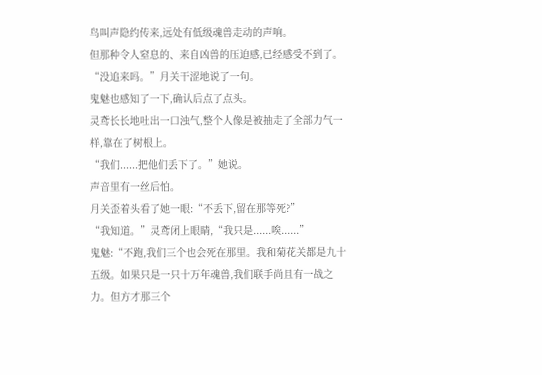鸟叫声隐约传来,远处有低级魂兽走动的声响。
但那种令人窒息的、来自凶兽的压迫感,已经感受不到了。
“没追来吗。”月关干涩地说了一句。
鬼魅也感知了一下,确认后点了点头。
灵鸢长长地吐出一口浊气,整个人像是被抽走了全部力气一样,靠在了树根上。
“我们......把他们丢下了。”她说。
声音里有一丝后怕。
月关歪着头看了她一眼:“不丢下,留在那等死?”
“我知道。”灵鸢闭上眼睛,“我只是......唉......”
鬼魅:“不跑,我们三个也会死在那里。我和菊花关都是九十五级。如果只是一只十万年魂兽,我们联手尚且有一战之力。但方才那三个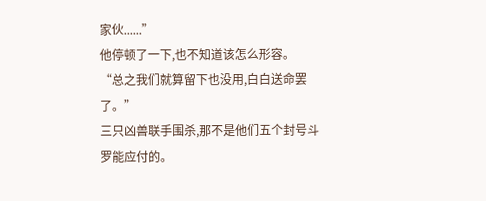家伙......”
他停顿了一下,也不知道该怎么形容。
“总之我们就算留下也没用,白白送命罢了。”
三只凶兽联手围杀,那不是他们五个封号斗罗能应付的。